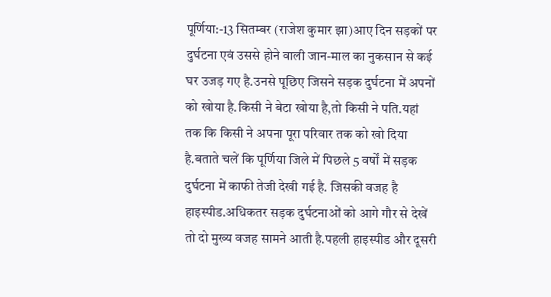पूर्णिया:-13 सितम्बर (राजेश कुमार झा)आए दिन सड़कों पर दुर्घटना एवं उससे होने वाली जान-माल का नुकसान से कई घर उजड़ गए है.उनसे पूछिए जिसने सड़क दुर्घटना में अपनों को खोया है.किसी ने बेटा खोया है,तो किसी ने पति.यहां तक कि किसी ने अपना पूरा परिवार तक को खो दिया है.बताते चलें कि पूर्णिया जिले में पिछले 5 वर्षों में सड़क दुर्घटना में काफी तेजी देखी गई है. जिसकी वजह है हाइस्पीड.अधिकतर सड़क दुर्घटनाओं को आगे गौर से देखें तो दो मुख्य वजह सामने आती है.पहली हाइस्पीड और दूसरी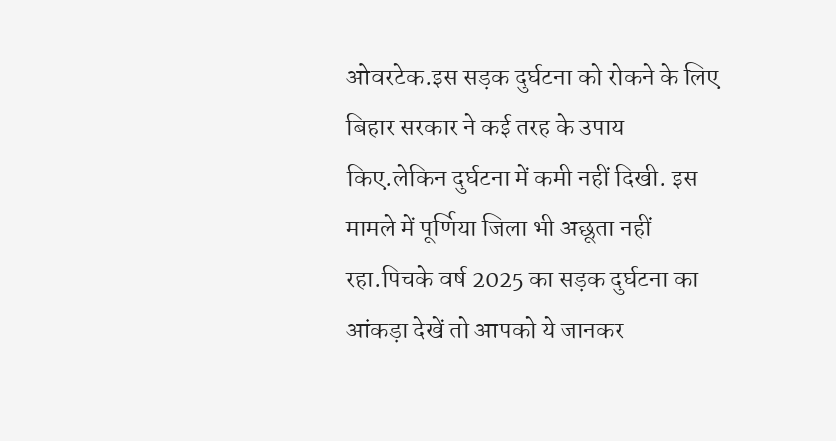ओवरटेक.इस सड़क दुर्घटना को रोकने के लिए बिहार सरकार ने कई तरह के उपाय किए.लेकिन दुर्घटना में कमी नहीं दिखी. इस मामले में पूर्णिया जिला भी अछूता नहीं रहा.पिचके वर्ष 2025 का सड़क दुर्घटना का आंकड़ा देखें तो आपको ये जानकर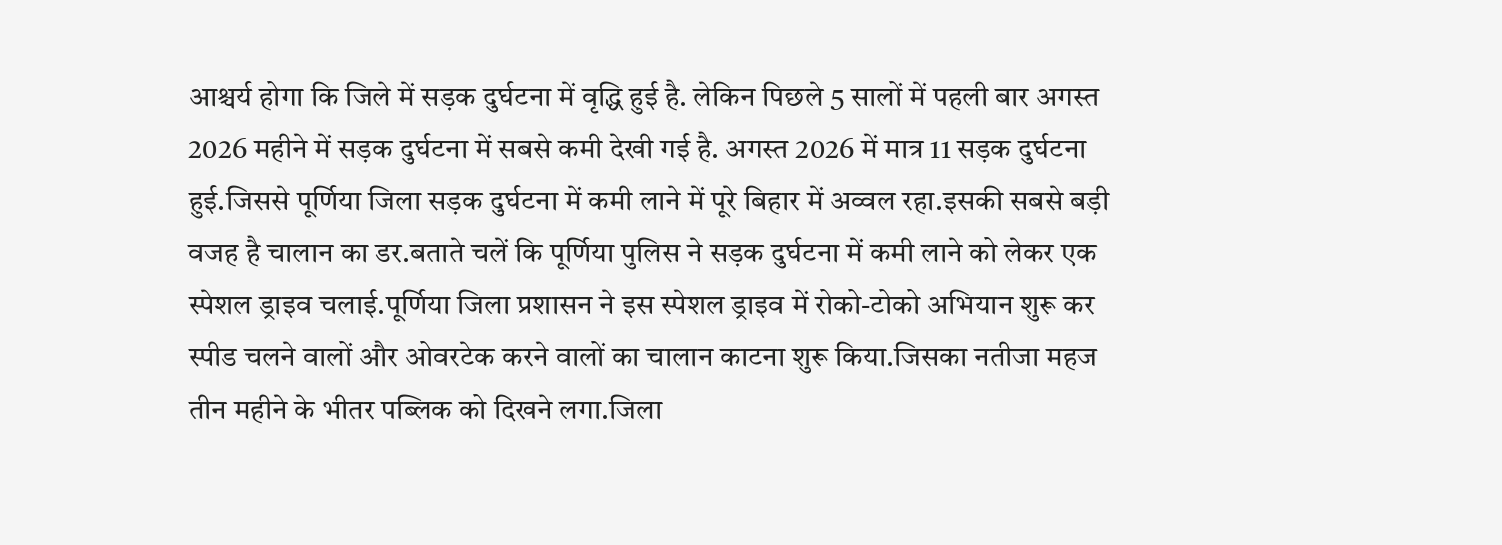आश्चर्य होगा कि जिले में सड़क दुर्घटना में वृद्धि हुई है. लेकिन पिछले 5 सालों में पहली बार अगस्त 2026 महीने में सड़क दुर्घटना में सबसे कमी देखी गई है. अगस्त 2026 में मात्र 11 सड़क दुर्घटना हुई.जिससे पूर्णिया जिला सड़क दुर्घटना में कमी लाने में पूरे बिहार में अव्वल रहा.इसकी सबसे बड़ी वजह है चालान का डर.बताते चलें कि पूर्णिया पुलिस ने सड़क दुर्घटना में कमी लाने को लेकर एक स्पेशल ड्राइव चलाई.पूर्णिया जिला प्रशासन ने इस स्पेशल ड्राइव में रोको-टोको अभियान शुरू कर स्पीड चलने वालों और ओवरटेक करने वालों का चालान काटना शुरू किया.जिसका नतीजा महज तीन महीने के भीतर पब्लिक को दिखने लगा.जिला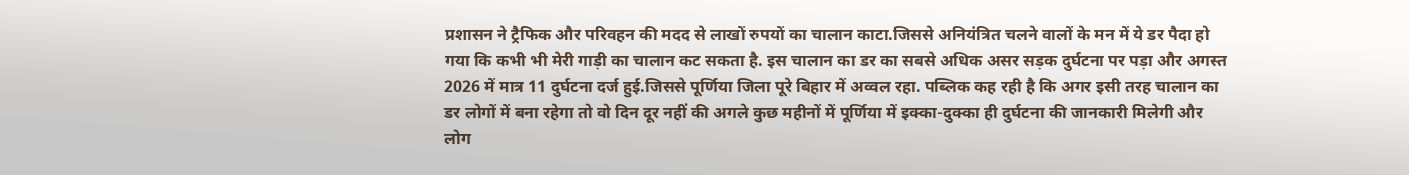प्रशासन ने ट्रैफिक और परिवहन की मदद से लाखों रुपयों का चालान काटा.जिससे अनियंत्रित चलने वालों के मन में ये डर पैदा हो गया कि कभी भी मेरी गाड़ी का चालान कट सकता है. इस चालान का डर का सबसे अधिक असर सड़क दुर्घटना पर पड़ा और अगस्त 2026 में मात्र 11 दुर्घटना दर्ज हुई.जिससे पूर्णिया जिला पूरे बिहार में अव्वल रहा. पब्लिक कह रही है कि अगर इसी तरह चालान का डर लोगों में बना रहेगा तो वो दिन दूर नहीं की अगले कुछ महीनों में पूर्णिया में इक्का-दुक्का ही दुर्घटना की जानकारी मिलेगी और लोग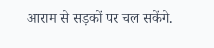आराम से सड़कों पर चल सकेंगे.